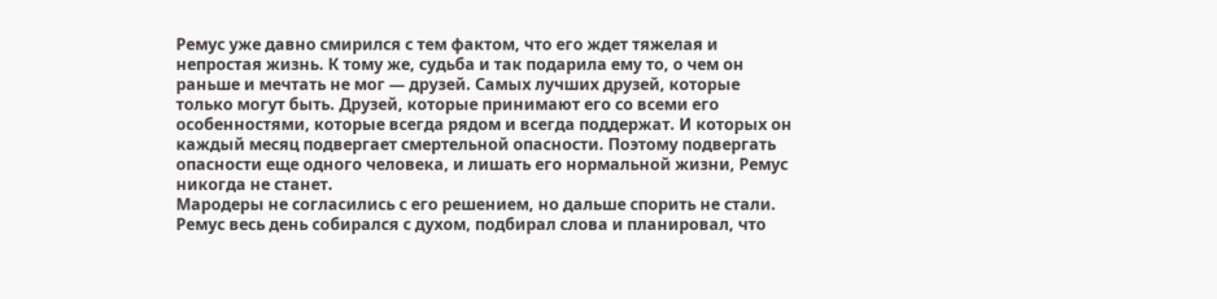Ремус уже давно смирился с тем фактом, что его ждет тяжелая и непростая жизнь. К тому же, судьба и так подарила ему то, о чем он раньше и мечтать не мог — друзей. Самых лучших друзей, которые только могут быть. Друзей, которые принимают его со всеми его особенностями, которые всегда рядом и всегда поддержат. И которых он каждый месяц подвергает смертельной опасности. Поэтому подвергать опасности еще одного человека, и лишать его нормальной жизни, Ремус никогда не станет.
Мародеры не согласились с его решением, но дальше спорить не стали.
Ремус весь день собирался с духом, подбирал слова и планировал, что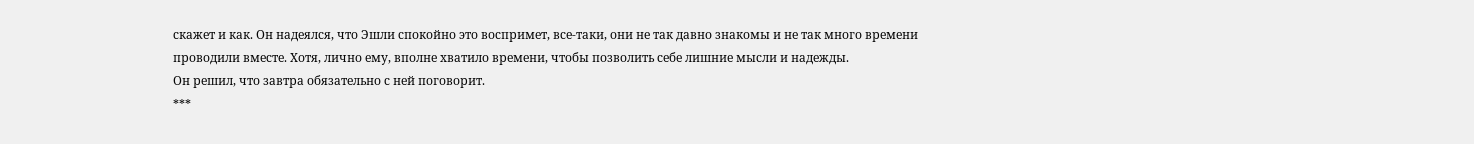скажет и как. Он надеялся, что Эшли спокойно это воспримет, все-таки, они не так давно знакомы и не так много времени проводили вместе. Хотя, лично ему, вполне хватило времени, чтобы позволить себе лишние мысли и надежды.
Он решил, что завтра обязательно с ней поговорит.
***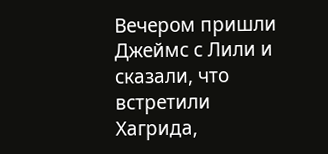Вечером пришли Джеймс с Лили и сказали, что встретили Хагрида,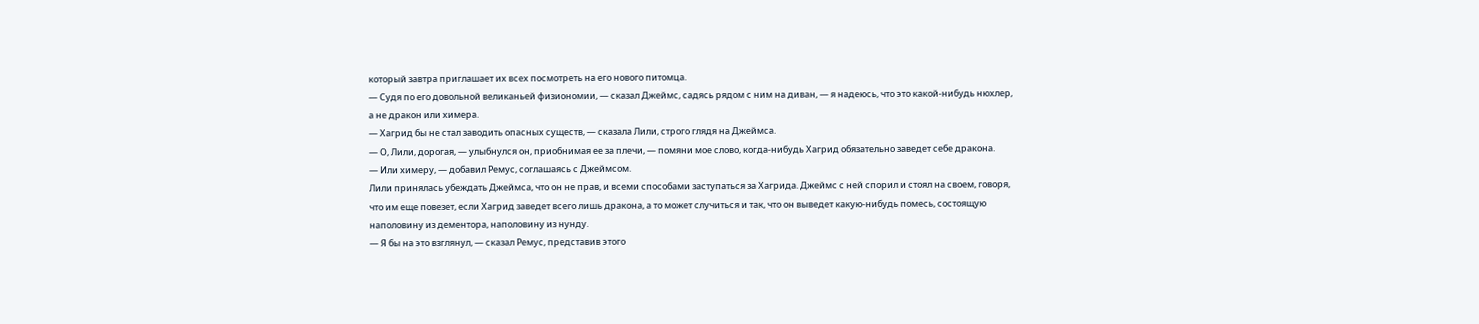который завтра приглашает их всех посмотреть на его нового питомца.
— Судя по его довольной великаньей физиономии, — сказал Джеймс, садясь рядом с ним на диван, — я надеюсь, что это какой-нибудь нюхлер, а не дракон или химера.
— Хагрид бы не стал заводить опасных существ, — сказала Лили, строго глядя на Джеймса.
— О, Лили, дорогая, — улыбнулся он, приобнимая ее за плечи, — помяни мое слово, когда-нибудь Хагрид обязательно заведет себе дракона.
— Или химеру, — добавил Ремус, соглашаясь с Джеймсом.
Лили принялась убеждать Джеймса, что он не прав, и всеми способами заступаться за Хагрида. Джеймс с ней спорил и стоял на своем, говоря, что им еще повезет, если Хагрид заведет всего лишь дракона, а то может случиться и так, что он выведет какую-нибудь помесь, состоящую наполовину из дементора, наполовину из нунду.
— Я бы на это взглянул, — сказал Ремус, представив этого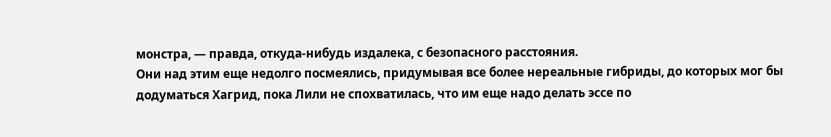монстра, — правда, откуда-нибудь издалека, с безопасного расстояния.
Они над этим еще недолго посмеялись, придумывая все более нереальные гибриды, до которых мог бы додуматься Хагрид, пока Лили не спохватилась, что им еще надо делать эссе по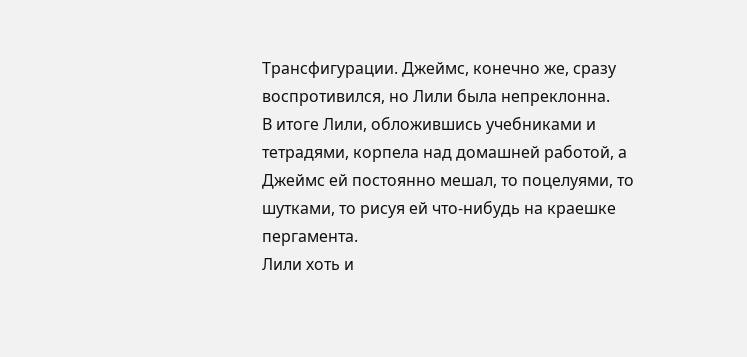Трансфигурации. Джеймс, конечно же, сразу воспротивился, но Лили была непреклонна.
В итоге Лили, обложившись учебниками и тетрадями, корпела над домашней работой, а Джеймс ей постоянно мешал, то поцелуями, то шутками, то рисуя ей что-нибудь на краешке пергамента.
Лили хоть и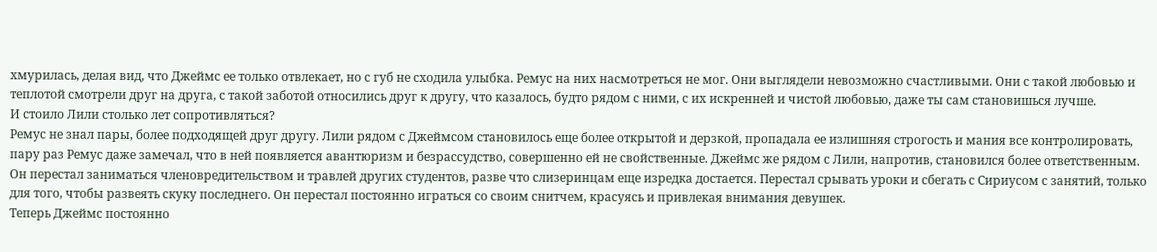хмурилась, делая вид, что Джеймс ее только отвлекает, но с губ не сходила улыбка. Ремус на них насмотреться не мог. Они выглядели невозможно счастливыми. Они с такой любовью и теплотой смотрели друг на друга, с такой заботой относились друг к другу, что казалось, будто рядом с ними, с их искренней и чистой любовью, даже ты сам становишься лучше.
И стоило Лили столько лет сопротивляться?
Ремус не знал пары, более подходящей друг другу. Лили рядом с Джеймсом становилось еще более открытой и дерзкой, пропадала ее излишняя строгость и мания все контролировать, пару раз Ремус даже замечал, что в ней появляется авантюризм и безрассудство, совершенно ей не свойственные. Джеймс же рядом с Лили, напротив, становился более ответственным. Он перестал заниматься членовредительством и травлей других студентов, разве что слизеринцам еще изредка достается. Перестал срывать уроки и сбегать с Сириусом с занятий, только для того, чтобы развеять скуку последнего. Он перестал постоянно играться со своим снитчем, красуясь и привлекая внимания девушек.
Теперь Джеймс постоянно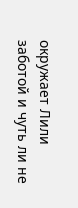окружает Лили заботой и чуть ли не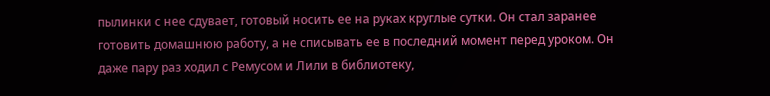пылинки с нее сдувает, готовый носить ее на руках круглые сутки. Он стал заранее готовить домашнюю работу, а не списывать ее в последний момент перед уроком. Он даже пару раз ходил с Ремусом и Лили в библиотеку,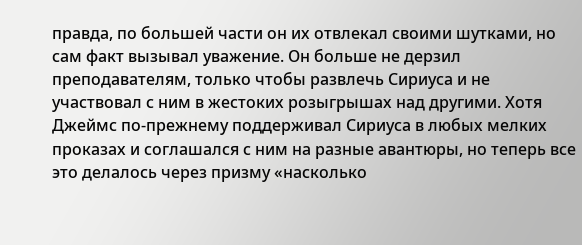правда, по большей части он их отвлекал своими шутками, но сам факт вызывал уважение. Он больше не дерзил преподавателям, только чтобы развлечь Сириуса и не участвовал с ним в жестоких розыгрышах над другими. Хотя Джеймс по-прежнему поддерживал Сириуса в любых мелких проказах и соглашался с ним на разные авантюры, но теперь все это делалось через призму «насколько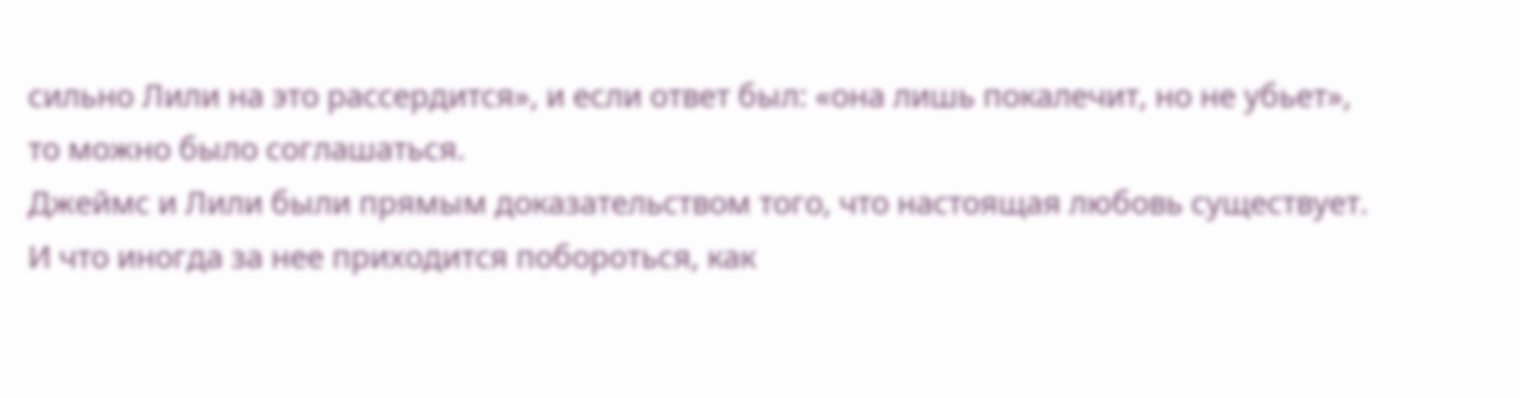сильно Лили на это рассердится», и если ответ был: «она лишь покалечит, но не убьет», то можно было соглашаться.
Джеймс и Лили были прямым доказательством того, что настоящая любовь существует. И что иногда за нее приходится побороться, как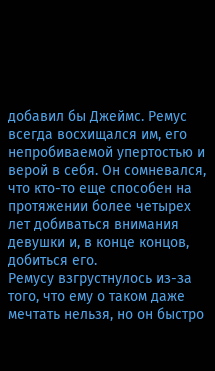добавил бы Джеймс. Ремус всегда восхищался им, его непробиваемой упертостью и верой в себя. Он сомневался, что кто-то еще способен на протяжении более четырех лет добиваться внимания девушки и, в конце концов, добиться его.
Ремусу взгрустнулось из-за того, что ему о таком даже мечтать нельзя, но он быстро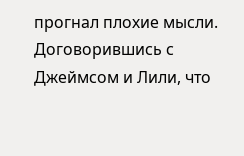прогнал плохие мысли.
Договорившись с Джеймсом и Лили, что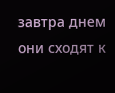завтра днем они сходят к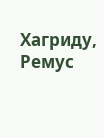Хагриду, Ремус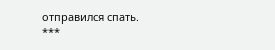отправился спать.
***